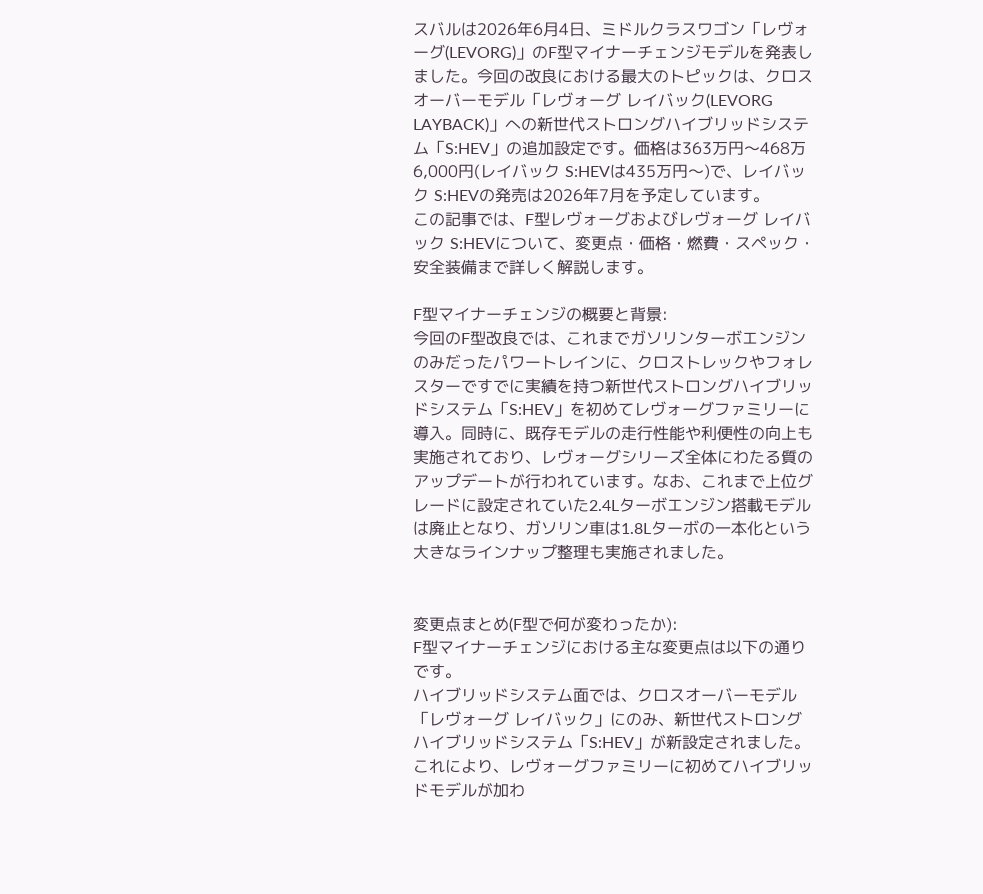スバルは2026年6月4日、ミドルクラスワゴン「レヴォーグ(LEVORG)」のF型マイナーチェンジモデルを発表しました。今回の改良における最大のトピックは、クロスオーバーモデル「レヴォーグ レイバック(LEVORG LAYBACK)」への新世代ストロングハイブリッドシステム「S:HEV」の追加設定です。価格は363万円〜468万6,000円(レイバック S:HEVは435万円〜)で、レイバック S:HEVの発売は2026年7月を予定しています。
この記事では、F型レヴォーグおよびレヴォーグ レイバック S:HEVについて、変更点・価格・燃費・スペック・安全装備まで詳しく解説します。

F型マイナーチェンジの概要と背景:
今回のF型改良では、これまでガソリンターボエンジンのみだったパワートレインに、クロストレックやフォレスターですでに実績を持つ新世代ストロングハイブリッドシステム「S:HEV」を初めてレヴォーグファミリーに導入。同時に、既存モデルの走行性能や利便性の向上も実施されており、レヴォーグシリーズ全体にわたる質のアップデートが行われています。なお、これまで上位グレードに設定されていた2.4Lターボエンジン搭載モデルは廃止となり、ガソリン車は1.8Lターボの一本化という大きなラインナップ整理も実施されました。


変更点まとめ(F型で何が変わったか):
F型マイナーチェンジにおける主な変更点は以下の通りです。
ハイブリッドシステム面では、クロスオーバーモデル「レヴォーグ レイバック」にのみ、新世代ストロングハイブリッドシステム「S:HEV」が新設定されました。これにより、レヴォーグファミリーに初めてハイブリッドモデルが加わ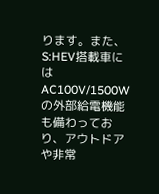ります。また、S:HEV搭載車にはAC100V/1500Wの外部給電機能も備わっており、アウトドアや非常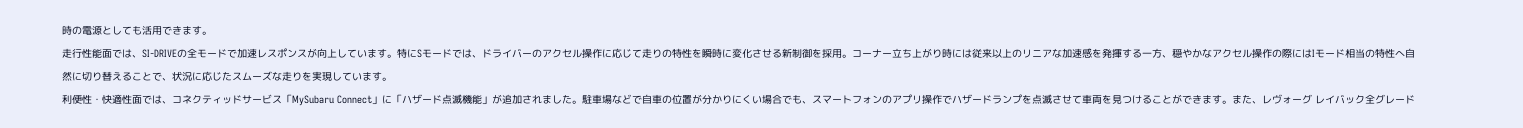時の電源としても活用できます。
走行性能面では、SI-DRIVEの全モードで加速レスポンスが向上しています。特にSモードでは、ドライバーのアクセル操作に応じて走りの特性を瞬時に変化させる新制御を採用。コーナー立ち上がり時には従来以上のリニアな加速感を発揮する一方、穏やかなアクセル操作の際にはIモード相当の特性へ自然に切り替えることで、状況に応じたスムーズな走りを実現しています。
利便性・快適性面では、コネクティッドサービス「MySubaru Connect」に「ハザード点滅機能」が追加されました。駐車場などで自車の位置が分かりにくい場合でも、スマートフォンのアプリ操作でハザードランプを点滅させて車両を見つけることができます。また、レヴォーグ レイバック全グレード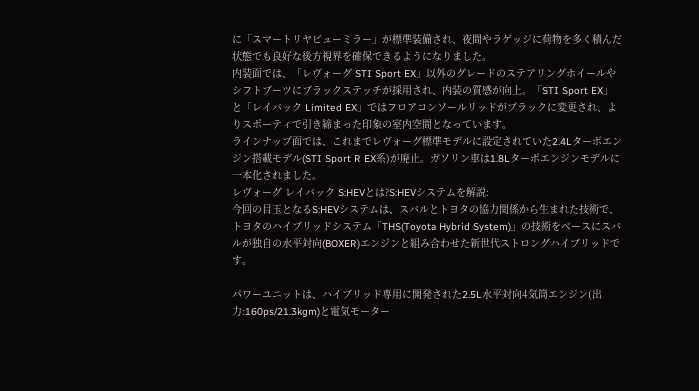に「スマートリヤビューミラー」が標準装備され、夜間やラゲッジに荷物を多く積んだ状態でも良好な後方視界を確保できるようになりました。
内装面では、「レヴォーグ STI Sport EX」以外のグレードのステアリングホイールやシフトブーツにブラックステッチが採用され、内装の質感が向上。「STI Sport EX」と「レイバック Limited EX」ではフロアコンソールリッドがブラックに変更され、よりスポーティで引き締まった印象の室内空間となっています。
ラインナップ面では、これまでレヴォーグ標準モデルに設定されていた2.4Lターボエンジン搭載モデル(STI Sport R EX系)が廃止。ガソリン車は1.8Lターボエンジンモデルに一本化されました。
レヴォーグ レイバック S:HEVとは?S:HEVシステムを解説:
今回の目玉となるS:HEVシステムは、スバルとトヨタの協力関係から生まれた技術で、トヨタのハイブリッドシステム「THS(Toyota Hybrid System)」の技術をベースにスバルが独自の水平対向(BOXER)エンジンと組み合わせた新世代ストロングハイブリッドです。

パワーユニットは、ハイブリッド専用に開発された2.5L水平対向4気筒エンジン(出力:160ps/21.3kgm)と電気モーター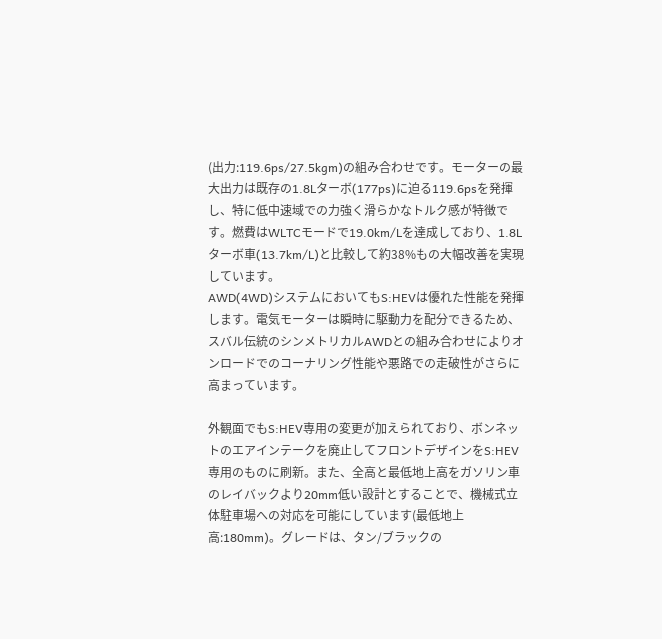(出力:119.6ps/27.5kgm)の組み合わせです。モーターの最大出力は既存の1.8Lターボ(177ps)に迫る119.6psを発揮し、特に低中速域での力強く滑らかなトルク感が特徴です。燃費はWLTCモードで19.0km/Lを達成しており、1.8Lターボ車(13.7km/L)と比較して約38%もの大幅改善を実現しています。
AWD(4WD)システムにおいてもS:HEVは優れた性能を発揮します。電気モーターは瞬時に駆動力を配分できるため、スバル伝統のシンメトリカルAWDとの組み合わせによりオンロードでのコーナリング性能や悪路での走破性がさらに高まっています。

外観面でもS:HEV専用の変更が加えられており、ボンネットのエアインテークを廃止してフロントデザインをS:HEV専用のものに刷新。また、全高と最低地上高をガソリン車のレイバックより20mm低い設計とすることで、機械式立体駐車場への対応を可能にしています(最低地上高:180mm)。グレードは、タン/ブラックの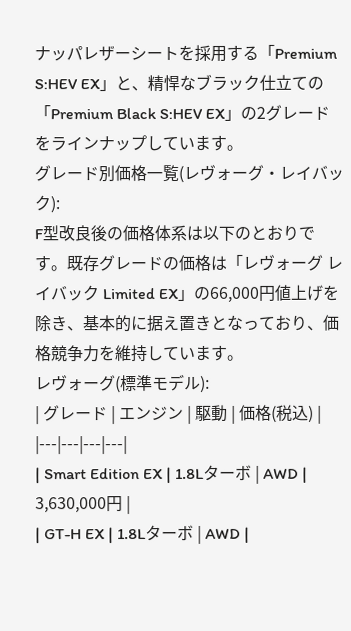ナッパレザーシートを採用する「Premium S:HEV EX」と、精悍なブラック仕立ての「Premium Black S:HEV EX」の2グレードをラインナップしています。
グレード別価格一覧(レヴォーグ・レイバック):
F型改良後の価格体系は以下のとおりです。既存グレードの価格は「レヴォーグ レイバック Limited EX」の66,000円値上げを除き、基本的に据え置きとなっており、価格競争力を維持しています。
レヴォーグ(標準モデル):
| グレード | エンジン | 駆動 | 価格(税込) |
|---|---|---|---|
| Smart Edition EX | 1.8Lターボ | AWD | 3,630,000円 |
| GT-H EX | 1.8Lターボ | AWD |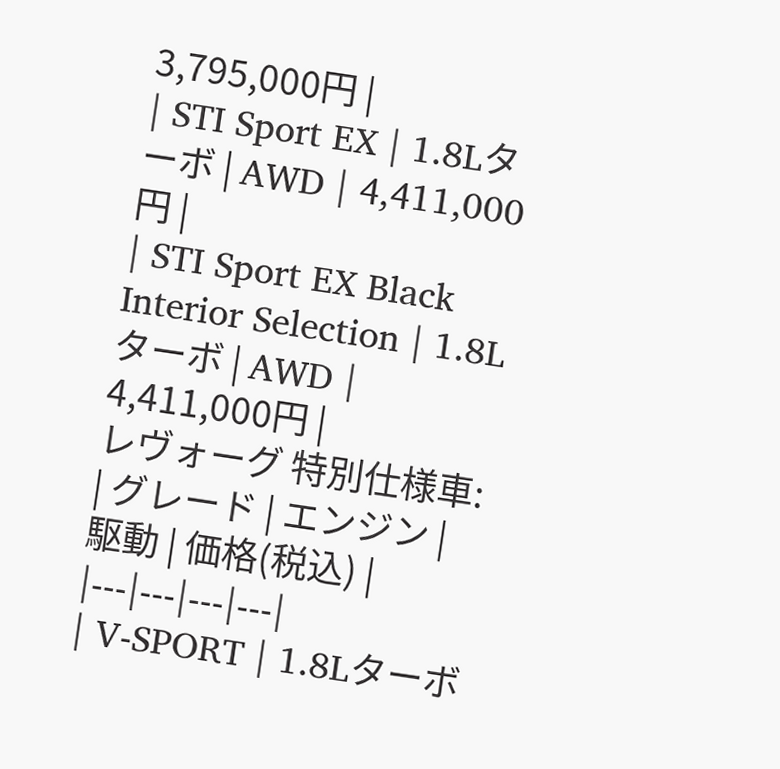3,795,000円 |
| STI Sport EX | 1.8Lターボ | AWD | 4,411,000円 |
| STI Sport EX Black Interior Selection | 1.8Lターボ | AWD | 4,411,000円 |
レヴォーグ 特別仕様車:
| グレード | エンジン | 駆動 | 価格(税込) |
|---|---|---|---|
| V-SPORT | 1.8Lターボ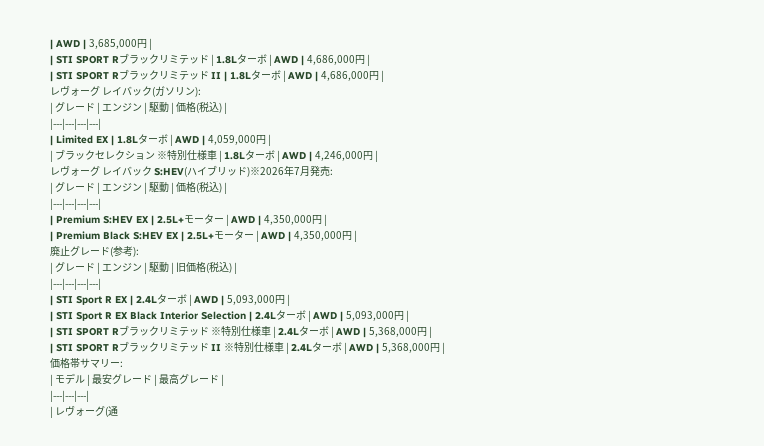| AWD | 3,685,000円 |
| STI SPORT Rブラックリミテッド | 1.8Lターボ | AWD | 4,686,000円 |
| STI SPORT Rブラックリミテッド II | 1.8Lターボ | AWD | 4,686,000円 |
レヴォーグ レイバック(ガソリン):
| グレード | エンジン | 駆動 | 価格(税込) |
|---|---|---|---|
| Limited EX | 1.8Lターボ | AWD | 4,059,000円 |
| ブラックセレクション ※特別仕様車 | 1.8Lターボ | AWD | 4,246,000円 |
レヴォーグ レイバック S:HEV(ハイブリッド)※2026年7月発売:
| グレード | エンジン | 駆動 | 価格(税込) |
|---|---|---|---|
| Premium S:HEV EX | 2.5L+モーター | AWD | 4,350,000円 |
| Premium Black S:HEV EX | 2.5L+モーター | AWD | 4,350,000円 |
廃止グレード(参考):
| グレード | エンジン | 駆動 | 旧価格(税込) |
|---|---|---|---|
| STI Sport R EX | 2.4Lターボ | AWD | 5,093,000円 |
| STI Sport R EX Black Interior Selection | 2.4Lターボ | AWD | 5,093,000円 |
| STI SPORT Rブラックリミテッド ※特別仕様車 | 2.4Lターボ | AWD | 5,368,000円 |
| STI SPORT Rブラックリミテッド II ※特別仕様車 | 2.4Lターボ | AWD | 5,368,000円 |
価格帯サマリー:
| モデル | 最安グレード | 最高グレード |
|---|---|---|
| レヴォーグ(通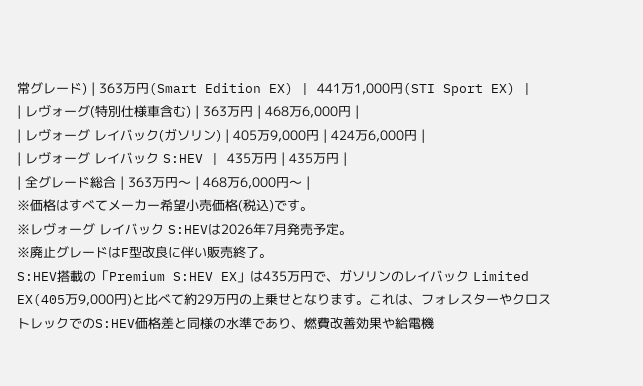常グレード) | 363万円(Smart Edition EX) | 441万1,000円(STI Sport EX) |
| レヴォーグ(特別仕様車含む) | 363万円 | 468万6,000円 |
| レヴォーグ レイバック(ガソリン) | 405万9,000円 | 424万6,000円 |
| レヴォーグ レイバック S:HEV | 435万円 | 435万円 |
| 全グレード総合 | 363万円〜 | 468万6,000円〜 |
※価格はすべてメーカー希望小売価格(税込)です。
※レヴォーグ レイバック S:HEVは2026年7月発売予定。
※廃止グレードはF型改良に伴い販売終了。
S:HEV搭載の「Premium S:HEV EX」は435万円で、ガソリンのレイバック Limited EX(405万9,000円)と比べて約29万円の上乗せとなります。これは、フォレスターやクロストレックでのS:HEV価格差と同様の水準であり、燃費改善効果や給電機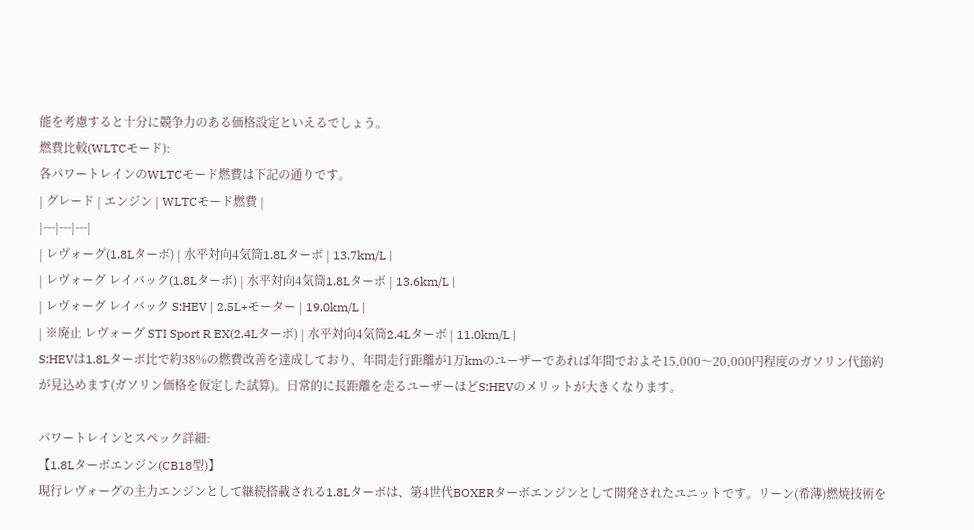能を考慮すると十分に競争力のある価格設定といえるでしょう。
燃費比較(WLTCモード):
各パワートレインのWLTCモード燃費は下記の通りです。
| グレード | エンジン | WLTCモード燃費 |
|---|---|---|
| レヴォーグ(1.8Lターボ) | 水平対向4気筒1.8Lターボ | 13.7km/L |
| レヴォーグ レイバック(1.8Lターボ) | 水平対向4気筒1.8Lターボ | 13.6km/L |
| レヴォーグ レイバック S:HEV | 2.5L+モーター | 19.0km/L |
| ※廃止 レヴォーグ STI Sport R EX(2.4Lターボ) | 水平対向4気筒2.4Lターボ | 11.0km/L |
S:HEVは1.8Lターボ比で約38%の燃費改善を達成しており、年間走行距離が1万kmのユーザーであれば年間でおよそ15,000〜20,000円程度のガソリン代節約が見込めます(ガソリン価格を仮定した試算)。日常的に長距離を走るユーザーほどS:HEVのメリットが大きくなります。

パワートレインとスペック詳細:
【1.8Lターボエンジン(CB18型)】
現行レヴォーグの主力エンジンとして継続搭載される1.8Lターボは、第4世代BOXERターボエンジンとして開発されたユニットです。リーン(希薄)燃焼技術を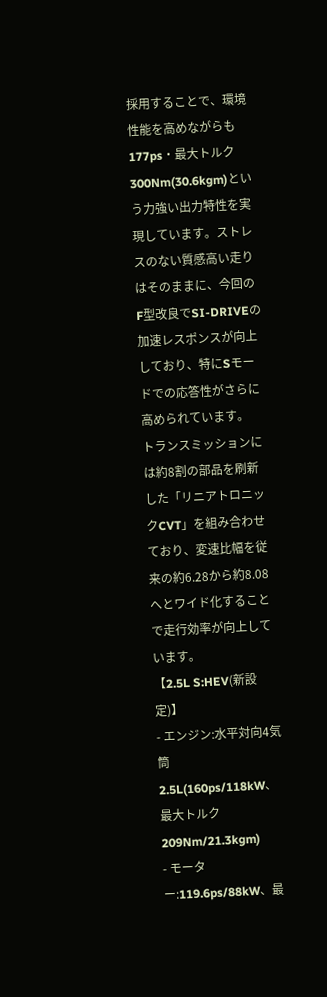採用することで、環境性能を高めながらも177ps・最大トルク300Nm(30.6kgm)という力強い出力特性を実現しています。ストレスのない質感高い走りはそのままに、今回のF型改良でSI-DRIVEの加速レスポンスが向上しており、特にSモードでの応答性がさらに高められています。
トランスミッションには約8割の部品を刷新した「リニアトロニックCVT」を組み合わせており、変速比幅を従来の約6.28から約8.08へとワイド化することで走行効率が向上しています。
【2.5L S:HEV(新設定)】
- エンジン:水平対向4気筒2.5L(160ps/118kW、最大トルク209Nm/21.3kgm)
- モーター:119.6ps/88kW、最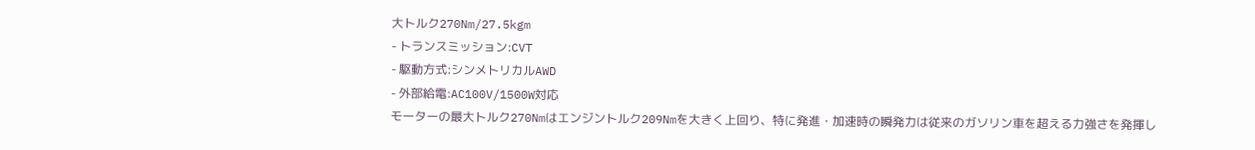大トルク270Nm/27.5kgm
- トランスミッション:CVT
- 駆動方式:シンメトリカルAWD
- 外部給電:AC100V/1500W対応
モーターの最大トルク270Nmはエンジントルク209Nmを大きく上回り、特に発進・加速時の瞬発力は従来のガソリン車を超える力強さを発揮し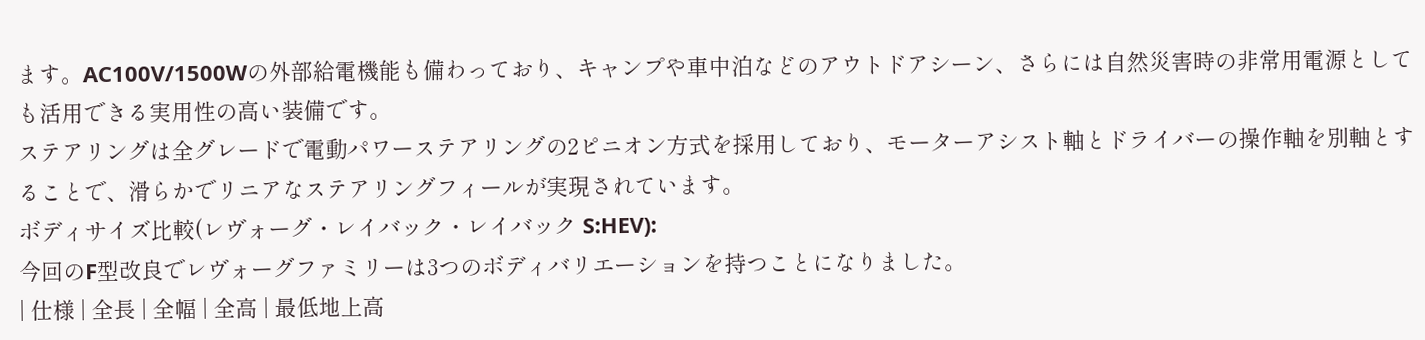ます。AC100V/1500Wの外部給電機能も備わっており、キャンプや車中泊などのアウトドアシーン、さらには自然災害時の非常用電源としても活用できる実用性の高い装備です。
ステアリングは全グレードで電動パワーステアリングの2ピニオン方式を採用しており、モーターアシスト軸とドライバーの操作軸を別軸とすることで、滑らかでリニアなステアリングフィールが実現されています。
ボディサイズ比較(レヴォーグ・レイバック・レイバック S:HEV):
今回のF型改良でレヴォーグファミリーは3つのボディバリエーションを持つことになりました。
| 仕様 | 全長 | 全幅 | 全高 | 最低地上高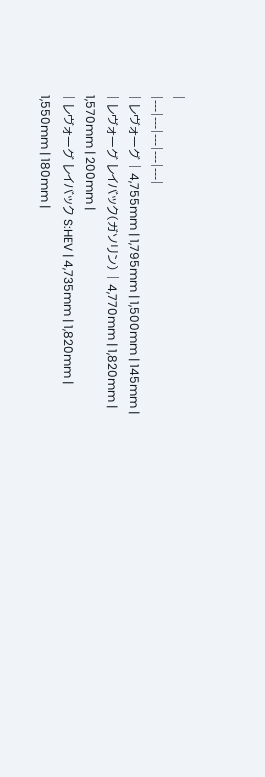|
|---|---|---|---|---|
| レヴォーグ | 4,755mm | 1,795mm | 1,500mm | 145mm |
| レヴォーグ レイバック(ガソリン) | 4,770mm | 1,820mm | 1,570mm | 200mm |
| レヴォーグ レイバック S:HEV | 4,735mm | 1,820mm | 1,550mm | 180mm |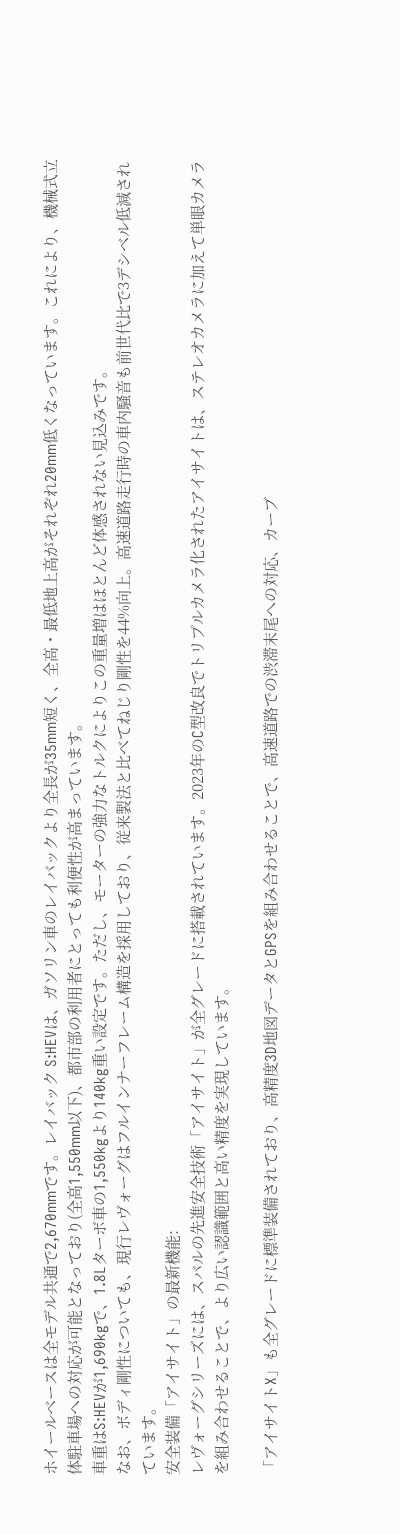ホイールベースは全モデル共通で2,670mmです。レイバック S:HEVは、ガソリン車のレイバックより全長が35mm短く、全高・最低地上高がそれぞれ20mm低くなっています。これにより、機械式立体駐車場への対応が可能となっており(全高1,550mm以下)、都市部の利用者にとっても利便性が高まっています。
車重はS:HEVが1,690kgで、1.8Lターボ車の1,550kgより140kg重い設定です。ただし、モーターの強力なトルクによりこの重量増はほとんど体感されない見込みです。
なお、ボディ剛性についても、現行レヴォーグはフルインナーフレーム構造を採用しており、従来製法と比べてねじり剛性を44%向上。高速道路走行時の車内騒音も前世代比で3デシベル低減されています。
安全装備「アイサイト」の最新機能:
レヴォーグシリーズには、スバルの先進安全技術「アイサイト」が全グレードに搭載されています。2023年のC型改良でトリプルカメラ化されたアイサイトは、ステレオカメラに加えて単眼カメラを組み合わせることで、より広い認識範囲と高い精度を実現しています。

「アイサイトX」も全グレードに標準装備されており、高精度3D地図データとGPSを組み合わせることで、高速道路での渋滞末尾への対応、カーブ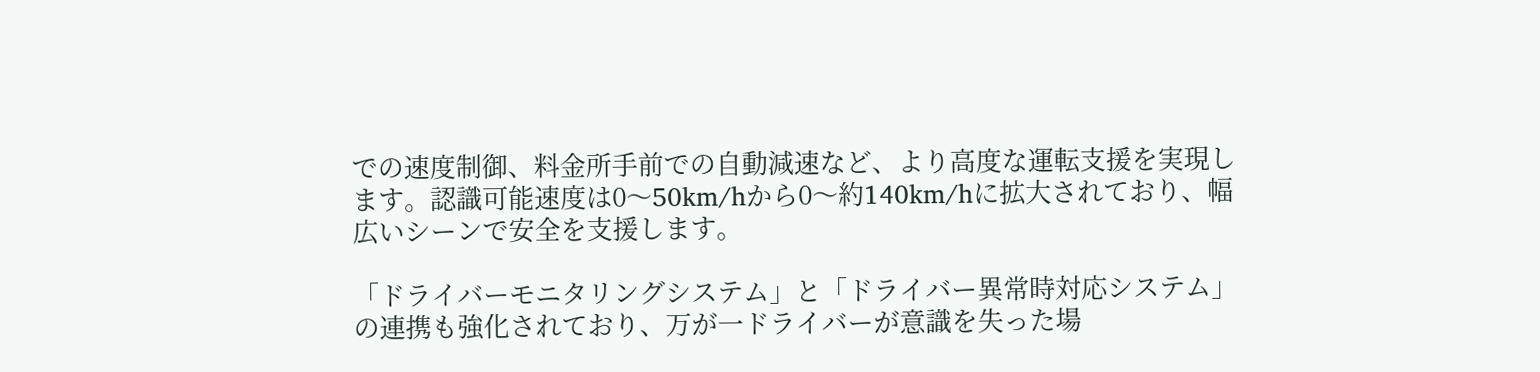での速度制御、料金所手前での自動減速など、より高度な運転支援を実現します。認識可能速度は0〜50km/hから0〜約140km/hに拡大されており、幅広いシーンで安全を支援します。

「ドライバーモニタリングシステム」と「ドライバー異常時対応システム」の連携も強化されており、万が一ドライバーが意識を失った場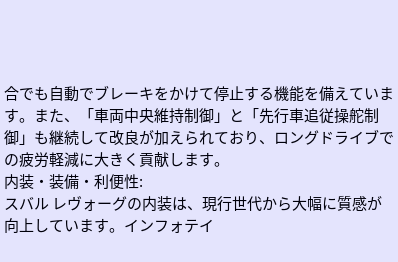合でも自動でブレーキをかけて停止する機能を備えています。また、「車両中央維持制御」と「先行車追従操舵制御」も継続して改良が加えられており、ロングドライブでの疲労軽減に大きく貢献します。
内装・装備・利便性:
スバル レヴォーグの内装は、現行世代から大幅に質感が向上しています。インフォテイ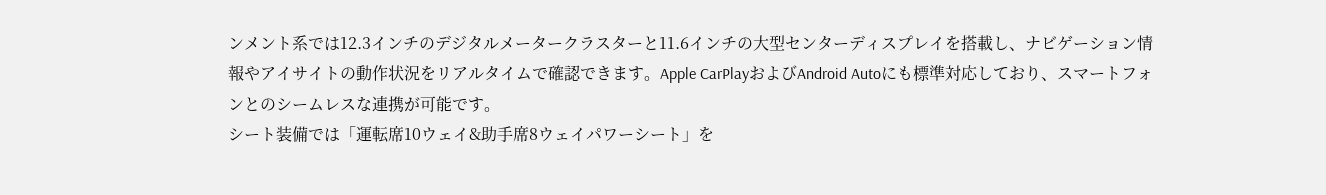ンメント系では12.3インチのデジタルメータークラスターと11.6インチの大型センターディスプレイを搭載し、ナビゲーション情報やアイサイトの動作状況をリアルタイムで確認できます。Apple CarPlayおよびAndroid Autoにも標準対応しており、スマートフォンとのシームレスな連携が可能です。
シート装備では「運転席10ウェイ&助手席8ウェイパワーシート」を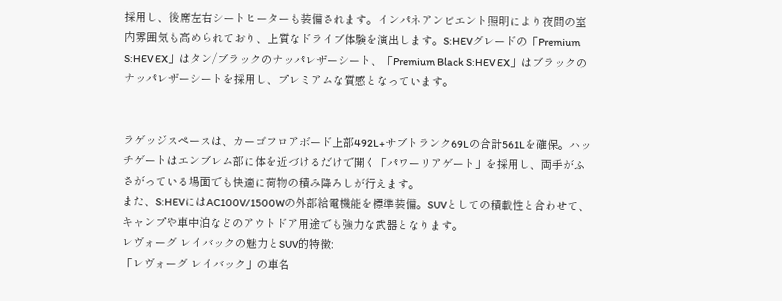採用し、後席左右シートヒーターも装備されます。インパネアンビエント照明により夜間の室内雰囲気も高められており、上質なドライブ体験を演出します。S:HEVグレードの「Premium S:HEV EX」はタン/ブラックのナッパレザーシート、「Premium Black S:HEV EX」はブラックのナッパレザーシートを採用し、プレミアムな質感となっています。


ラゲッジスペースは、カーゴフロアボード上部492L+サブトランク69Lの合計561Lを確保。ハッチゲートはエンブレム部に体を近づけるだけで開く「パワーリアゲート」を採用し、両手がふさがっている場面でも快適に荷物の積み降ろしが行えます。
また、S:HEVにはAC100V/1500Wの外部給電機能を標準装備。SUVとしての積載性と合わせて、キャンプや車中泊などのアウトドア用途でも強力な武器となります。
レヴォーグ レイバックの魅力とSUV的特徴:
「レヴォーグ レイバック」の車名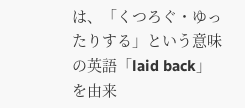は、「くつろぐ・ゆったりする」という意味の英語「laid back」を由来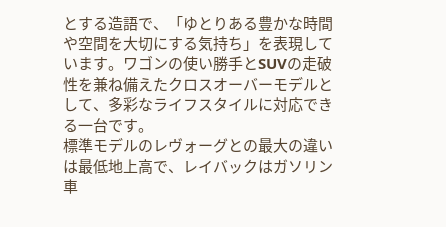とする造語で、「ゆとりある豊かな時間や空間を大切にする気持ち」を表現しています。ワゴンの使い勝手とSUVの走破性を兼ね備えたクロスオーバーモデルとして、多彩なライフスタイルに対応できる一台です。
標準モデルのレヴォーグとの最大の違いは最低地上高で、レイバックはガソリン車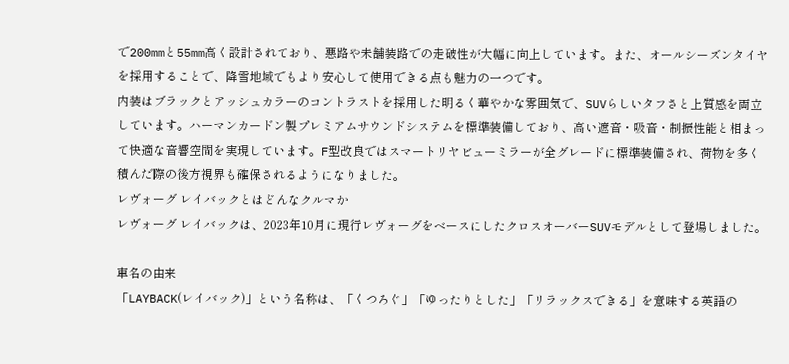で200mmと55mm高く設計されており、悪路や未舗装路での走破性が大幅に向上しています。また、オールシーズンタイヤを採用することで、降雪地域でもより安心して使用できる点も魅力の一つです。
内装はブラックとアッシュカラーのコントラストを採用した明るく華やかな雰囲気で、SUVらしいタフさと上質感を両立しています。ハーマンカードン製プレミアムサウンドシステムを標準装備しており、高い遮音・吸音・制振性能と相まって快適な音響空間を実現しています。F型改良ではスマートリヤビューミラーが全グレードに標準装備され、荷物を多く積んだ際の後方視界も確保されるようになりました。
レヴォーグ レイバックとはどんなクルマか
レヴォーグ レイバックは、2023年10月に現行レヴォーグをベースにしたクロスオーバーSUVモデルとして登場しました。

車名の由来
「LAYBACK(レイバック)」という名称は、「くつろぐ」「ゆったりとした」「リラックスできる」を意味する英語の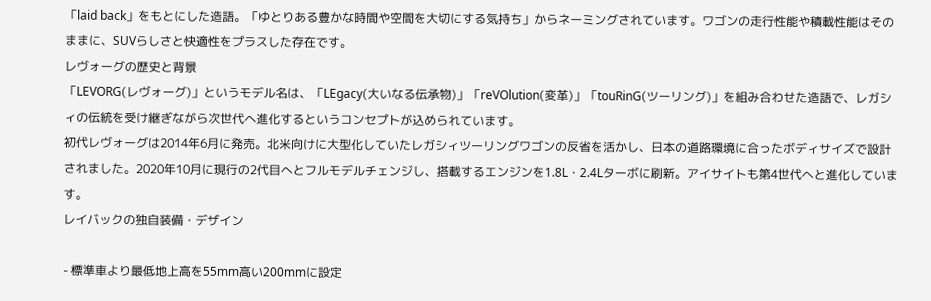「laid back」をもとにした造語。「ゆとりある豊かな時間や空間を大切にする気持ち」からネーミングされています。ワゴンの走行性能や積載性能はそのままに、SUVらしさと快適性をプラスした存在です。
レヴォーグの歴史と背景
「LEVORG(レヴォーグ)」というモデル名は、「LEgacy(大いなる伝承物)」「reVOlution(変革)」「touRinG(ツーリング)」を組み合わせた造語で、レガシィの伝統を受け継ぎながら次世代へ進化するというコンセプトが込められています。
初代レヴォーグは2014年6月に発売。北米向けに大型化していたレガシィツーリングワゴンの反省を活かし、日本の道路環境に合ったボディサイズで設計されました。2020年10月に現行の2代目へとフルモデルチェンジし、搭載するエンジンを1.8L・2.4Lターボに刷新。アイサイトも第4世代へと進化しています。
レイバックの独自装備・デザイン

- 標準車より最低地上高を55mm高い200mmに設定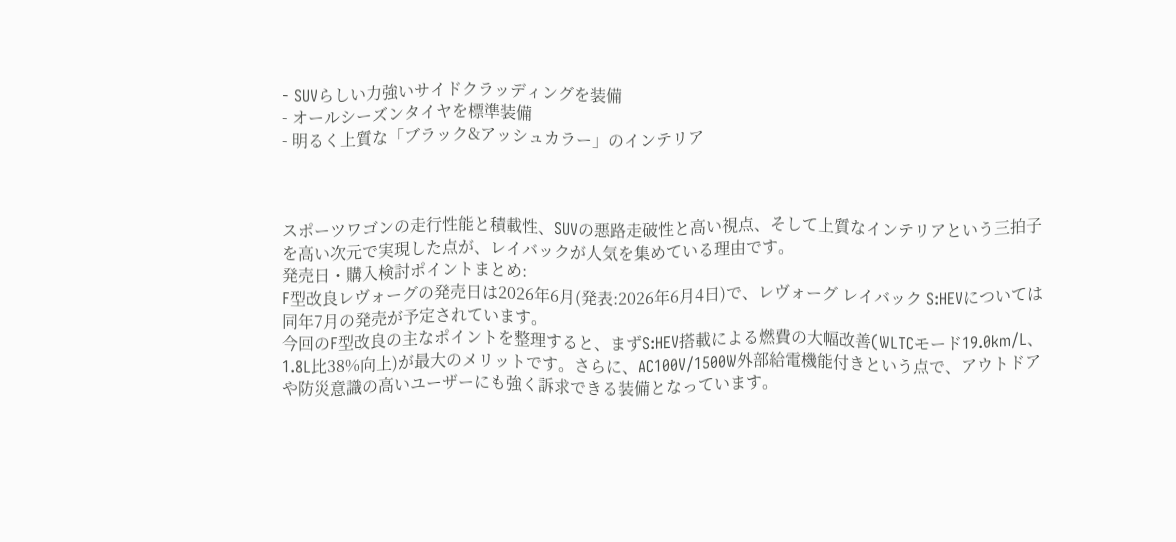- SUVらしい力強いサイドクラッディングを装備
- オールシーズンタイヤを標準装備
- 明るく上質な「ブラック&アッシュカラー」のインテリア



スポーツワゴンの走行性能と積載性、SUVの悪路走破性と高い視点、そして上質なインテリアという三拍子を高い次元で実現した点が、レイバックが人気を集めている理由です。
発売日・購入検討ポイントまとめ:
F型改良レヴォーグの発売日は2026年6月(発表:2026年6月4日)で、レヴォーグ レイバック S:HEVについては同年7月の発売が予定されています。
今回のF型改良の主なポイントを整理すると、まずS:HEV搭載による燃費の大幅改善(WLTCモード19.0km/L、1.8L比38%向上)が最大のメリットです。さらに、AC100V/1500W外部給電機能付きという点で、アウトドアや防災意識の高いユーザーにも強く訴求できる装備となっています。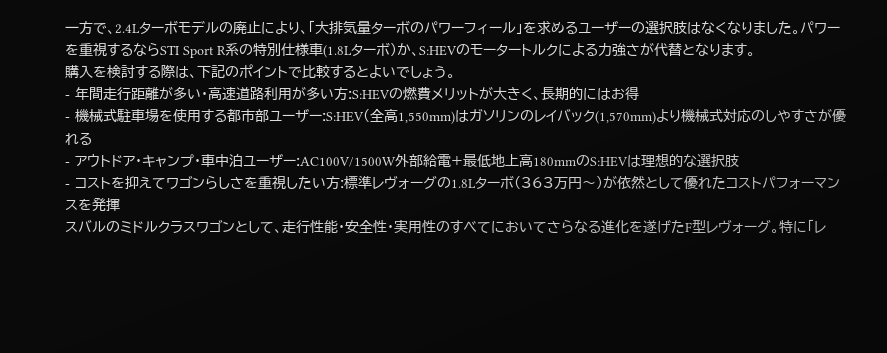一方で、2.4Lターボモデルの廃止により、「大排気量ターボのパワーフィール」を求めるユーザーの選択肢はなくなりました。パワーを重視するならSTI Sport R系の特別仕様車(1.8Lターボ)か、S:HEVのモータートルクによる力強さが代替となります。
購入を検討する際は、下記のポイントで比較するとよいでしょう。
- 年間走行距離が多い・高速道路利用が多い方:S:HEVの燃費メリットが大きく、長期的にはお得
- 機械式駐車場を使用する都市部ユーザー:S:HEV(全高1,550mm)はガソリンのレイバック(1,570mm)より機械式対応のしやすさが優れる
- アウトドア・キャンプ・車中泊ユーザー:AC100V/1500W外部給電+最低地上高180mmのS:HEVは理想的な選択肢
- コストを抑えてワゴンらしさを重視したい方:標準レヴォーグの1.8Lターボ(363万円〜)が依然として優れたコストパフォーマンスを発揮
スバルのミドルクラスワゴンとして、走行性能・安全性・実用性のすべてにおいてさらなる進化を遂げたF型レヴォーグ。特に「レ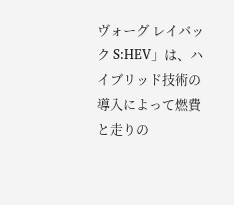ヴォーグ レイバック S:HEV」は、ハイブリッド技術の導入によって燃費と走りの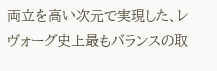両立を高い次元で実現した、レヴォーグ史上最もバランスの取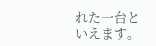れた一台といえます。